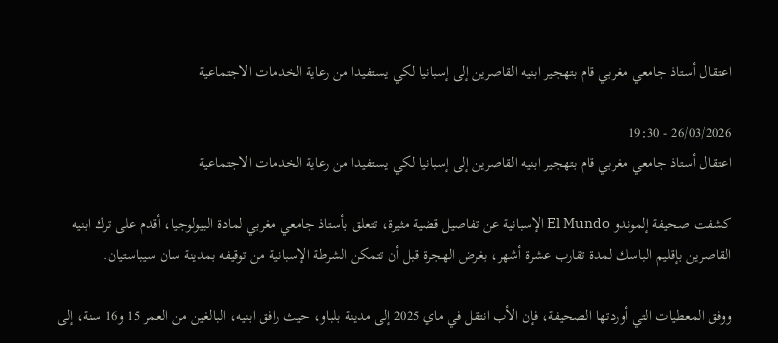اعتقال أستاذ جامعي مغربي قام بتهجير ابنيه القاصرين إلى إسبانيا لكي يستفيدا من رعاية الخدمات الاجتماعية

26/03/2026 - 19:30
اعتقال أستاذ جامعي مغربي قام بتهجير ابنيه القاصرين إلى إسبانيا لكي يستفيدا من رعاية الخدمات الاجتماعية

كشفت صحيفة إلموندو El Mundo الإسبانية عن تفاصيل قضية مثيرة، تتعلق بأستاذ جامعي مغربي لمادة البيولوجيا، أقدم على ترك ابنيه القاصرين بإقليم الباسك لمدة تقارب عشرة أشهر، بغرض الهجرة قبل أن تتمكن الشرطة الإسبانية من توقيفه بمدينة سان سيباستيان.

ووفق المعطيات التي أوردتها الصحيفة، فإن الأب انتقل في ماي 2025 إلى مدينة بلباو، حيث رافق ابنيه، البالغين من العمر 15 و16 سنة، إلى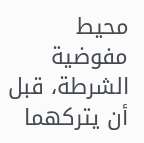محيط مفوضية الشرطة، قبل أن يتركهما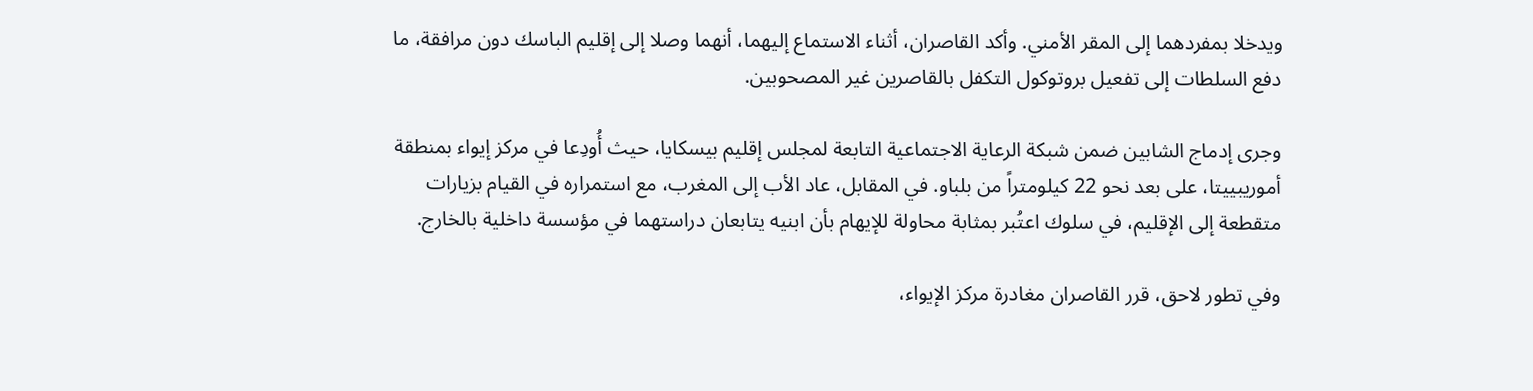ويدخلا بمفردهما إلى المقر الأمني. وأكد القاصران، أثناء الاستماع إليهما، أنهما وصلا إلى إقليم الباسك دون مرافقة، ما دفع السلطات إلى تفعيل بروتوكول التكفل بالقاصرين غير المصحوبين.

وجرى إدماج الشابين ضمن شبكة الرعاية الاجتماعية التابعة لمجلس إقليم بيسكايا، حيث أُودِعا في مركز إيواء بمنطقة أموريبييتا، على بعد نحو 22 كيلومتراً من بلباو. في المقابل، عاد الأب إلى المغرب، مع استمراره في القيام بزيارات متقطعة إلى الإقليم، في سلوك اعتُبر بمثابة محاولة للإيهام بأن ابنيه يتابعان دراستهما في مؤسسة داخلية بالخارج.

وفي تطور لاحق، قرر القاصران مغادرة مركز الإيواء،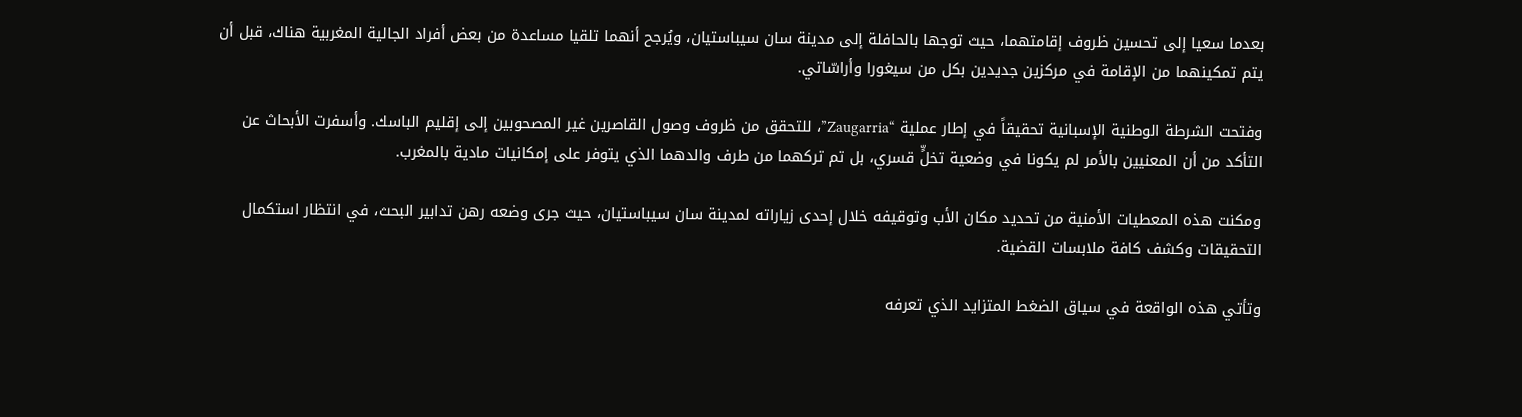بعدما سعيا إلى تحسين ظروف إقامتهما، حيث توجها بالحافلة إلى مدينة سان سيباستيان، ويُرجح أنهما تلقيا مساعدة من بعض أفراد الجالية المغربية هناك، قبل أن يتم تمكينهما من الإقامة في مركزين جديدين بكل من سيغورا وأراسّاتي.

وفتحت الشرطة الوطنية الإسبانية تحقيقاً في إطار عملية “Zaugarria”، للتحقق من ظروف وصول القاصرين غير المصحوبين إلى إقليم الباسك. وأسفرت الأبحاث عن التأكد من أن المعنيين بالأمر لم يكونا في وضعية تخلٍّ قسري، بل تم تركهما من طرف والدهما الذي يتوفر على إمكانيات مادية بالمغرب.

ومكنت هذه المعطيات الأمنية من تحديد مكان الأب وتوقيفه خلال إحدى زياراته لمدينة سان سيباستيان، حيث جرى وضعه رهن تدابير البحث، في انتظار استكمال التحقيقات وكشف كافة ملابسات القضية.

وتأتي هذه الواقعة في سياق الضغط المتزايد الذي تعرفه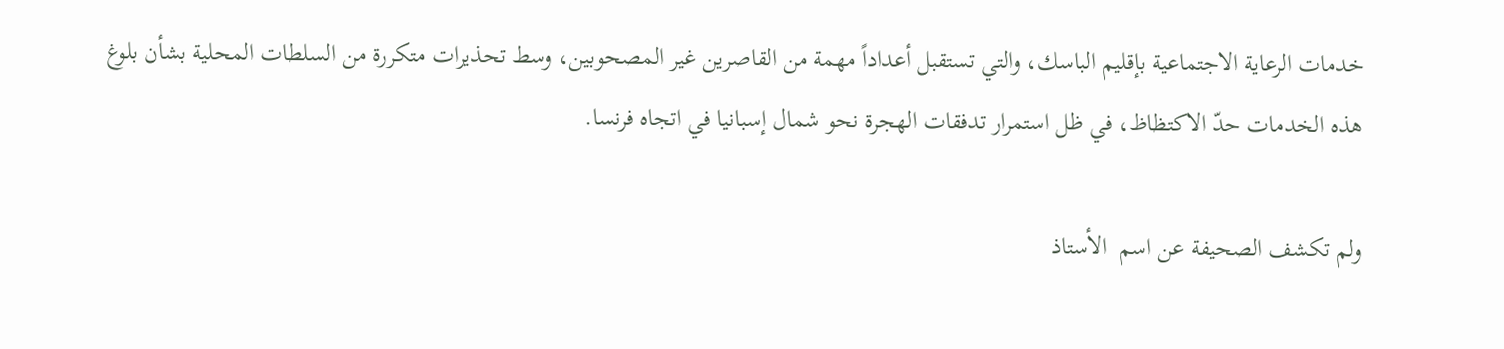خدمات الرعاية الاجتماعية بإقليم الباسك، والتي تستقبل أعداداً مهمة من القاصرين غير المصحوبين، وسط تحذيرات متكررة من السلطات المحلية بشأن بلوغ هذه الخدمات حدّ الاكتظاظ، في ظل استمرار تدفقات الهجرة نحو شمال إسبانيا في اتجاه فرنسا.

ولم تكشف الصحيفة عن اسم  الأستاذ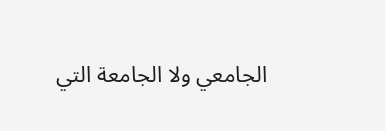الجامعي ولا الجامعة التي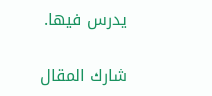يدرس فيها.

شارك المقال